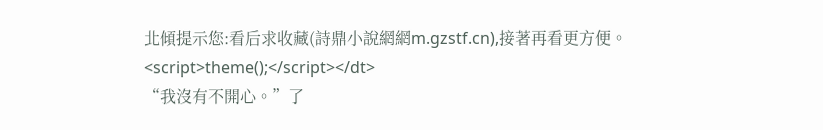北傾提示您:看后求收藏(詩鼎小說網網m.gzstf.cn),接著再看更方便。
<script>theme();</script></dt>
“我沒有不開心。”了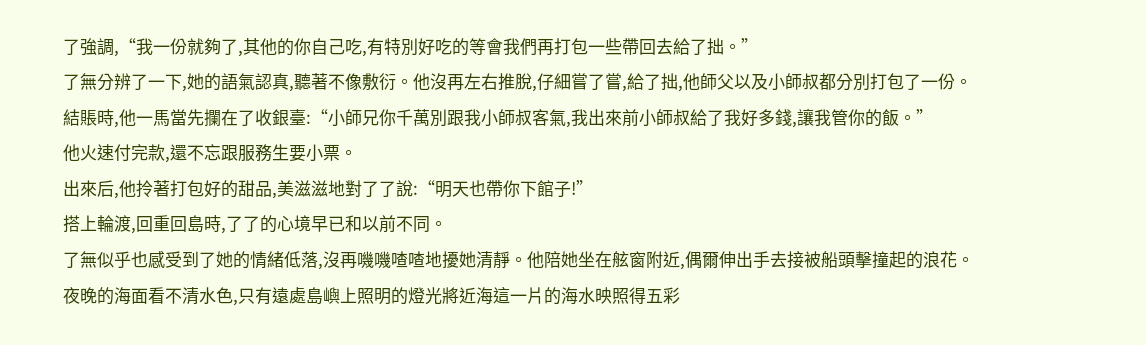了強調,“我一份就夠了,其他的你自己吃,有特別好吃的等會我們再打包一些帶回去給了拙。”
了無分辨了一下,她的語氣認真,聽著不像敷衍。他沒再左右推脫,仔細嘗了嘗,給了拙,他師父以及小師叔都分別打包了一份。
結賬時,他一馬當先攔在了收銀臺:“小師兄你千萬別跟我小師叔客氣,我出來前小師叔給了我好多錢,讓我管你的飯。”
他火速付完款,還不忘跟服務生要小票。
出來后,他拎著打包好的甜品,美滋滋地對了了說:“明天也帶你下館子!”
搭上輪渡,回重回島時,了了的心境早已和以前不同。
了無似乎也感受到了她的情緒低落,沒再嘰嘰喳喳地擾她清靜。他陪她坐在舷窗附近,偶爾伸出手去接被船頭擊撞起的浪花。
夜晚的海面看不清水色,只有遠處島嶼上照明的燈光將近海這一片的海水映照得五彩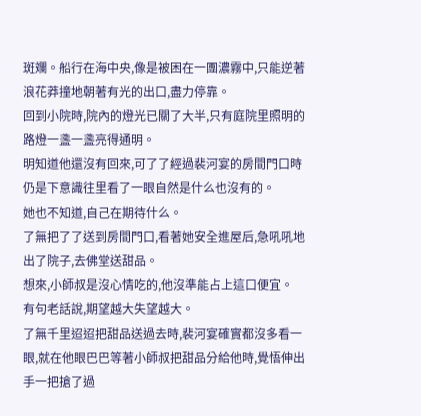斑斕。船行在海中央,像是被困在一團濃霧中,只能逆著浪花莽撞地朝著有光的出口,盡力停靠。
回到小院時,院內的燈光已關了大半,只有庭院里照明的路燈一盞一盞亮得通明。
明知道他還沒有回來,可了了經過裴河宴的房間門口時仍是下意識往里看了一眼自然是什么也沒有的。
她也不知道,自己在期待什么。
了無把了了送到房間門口,看著她安全進屋后,急吼吼地出了院子,去佛堂送甜品。
想來,小師叔是沒心情吃的,他沒準能占上這口便宜。
有句老話說,期望越大失望越大。
了無千里迢迢把甜品送過去時,裴河宴確實都沒多看一眼,就在他眼巴巴等著小師叔把甜品分給他時,覺悟伸出手一把搶了過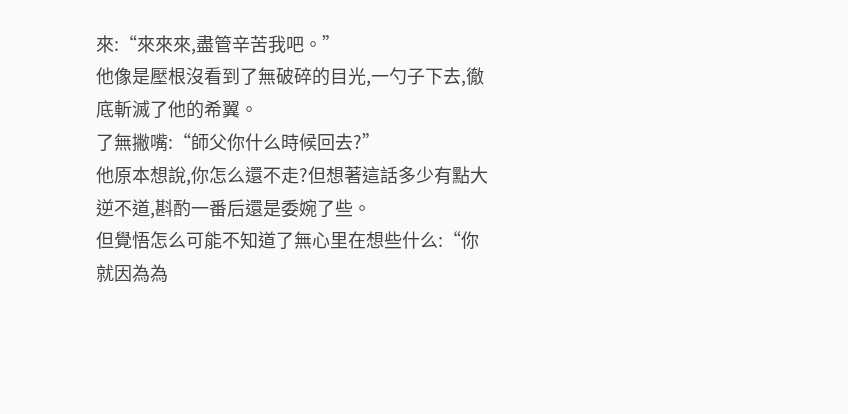來:“來來來,盡管辛苦我吧。”
他像是壓根沒看到了無破碎的目光,一勺子下去,徹底斬滅了他的希翼。
了無撇嘴:“師父你什么時候回去?”
他原本想說,你怎么還不走?但想著這話多少有點大逆不道,斟酌一番后還是委婉了些。
但覺悟怎么可能不知道了無心里在想些什么:“你就因為為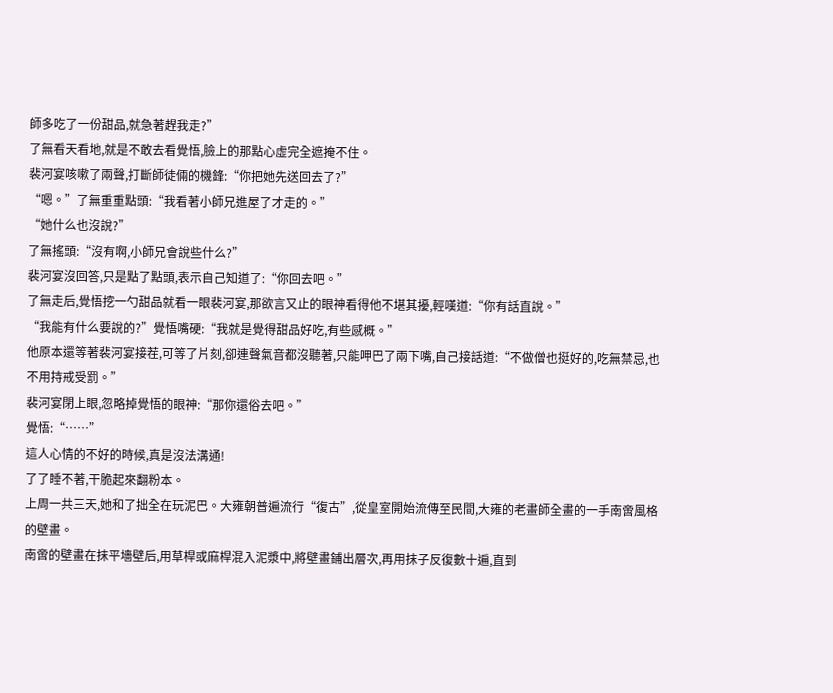師多吃了一份甜品,就急著趕我走?”
了無看天看地,就是不敢去看覺悟,臉上的那點心虛完全遮掩不住。
裴河宴咳嗽了兩聲,打斷師徒倆的機鋒:“你把她先送回去了?”
“嗯。”了無重重點頭:“我看著小師兄進屋了才走的。”
“她什么也沒說?”
了無搖頭:“沒有啊,小師兄會說些什么?”
裴河宴沒回答,只是點了點頭,表示自己知道了:“你回去吧。”
了無走后,覺悟挖一勺甜品就看一眼裴河宴,那欲言又止的眼神看得他不堪其擾,輕嘆道:“你有話直說。”
“我能有什么要說的?”覺悟嘴硬:“我就是覺得甜品好吃,有些感概。”
他原本還等著裴河宴接茬,可等了片刻,卻連聲氣音都沒聽著,只能呷巴了兩下嘴,自己接話道:“不做僧也挺好的,吃無禁忌,也不用持戒受罰。”
裴河宴閉上眼,忽略掉覺悟的眼神:“那你還俗去吧。”
覺悟:“……”
這人心情的不好的時候,真是沒法溝通!
了了睡不著,干脆起來翻粉本。
上周一共三天,她和了拙全在玩泥巴。大雍朝普遍流行“復古”,從皇室開始流傳至民間,大雍的老畫師全畫的一手南啻風格的壁畫。
南啻的壁畫在抹平墻壁后,用草桿或麻桿混入泥漿中,將壁畫鋪出層次,再用抹子反復數十遍,直到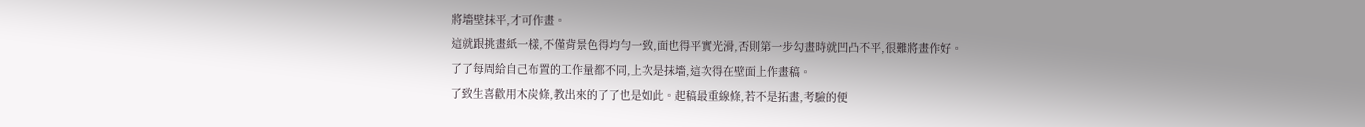將墻壁抹平,才可作畫。
這就跟挑畫紙一樣,不僅背景色得均勻一致,面也得平實光滑,否則第一步勾畫時就凹凸不平,很難將畫作好。
了了每周給自己布置的工作量都不同,上次是抹墻,這次得在壁面上作畫稿。
了致生喜歡用木炭條,教出來的了了也是如此。起稿最重線條,若不是拓畫,考驗的便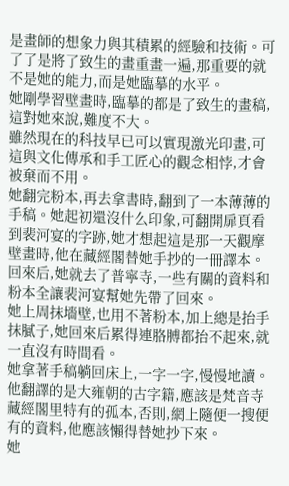是畫師的想象力與其積累的經驗和技術。可了了是將了致生的畫重畫一遍,那重要的就不是她的能力,而是她臨摹的水平。
她剛學習壁畫時,臨摹的都是了致生的畫稿,這對她來說,難度不大。
雖然現在的科技早已可以實現激光印畫,可這與文化傳承和手工匠心的觀念相悖,才會被棄而不用。
她翻完粉本,再去拿書時,翻到了一本薄薄的手稿。她起初還沒什么印象,可翻開扉頁看到裴河宴的字跡,她才想起這是那一天觀摩壁畫時,他在藏經閣替她手抄的一冊譯本。
回來后,她就去了普寧寺,一些有關的資料和粉本全讓裴河宴幫她先帶了回來。
她上周抹墻壁,也用不著粉本,加上總是抬手抹膩子,她回來后累得連胳膊都抬不起來,就一直沒有時間看。
她拿著手稿躺回床上,一字一字,慢慢地讀。
他翻譯的是大雍朝的古字籍,應該是梵音寺藏經閣里特有的孤本,否則,網上隨便一搜便有的資料,他應該懶得替她抄下來。
她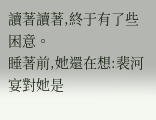讀著讀著,終于有了些困意。
睡著前,她還在想:裴河宴對她是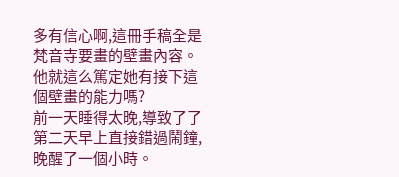多有信心啊,這冊手稿全是梵音寺要畫的壁畫內容。他就這么篤定她有接下這個壁畫的能力嗎?
前一天睡得太晚,導致了了第二天早上直接錯過鬧鐘,晚醒了一個小時。